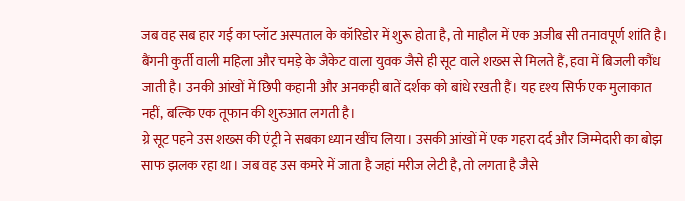जब वह सब हार गई का प्लॉट अस्पताल के कॉरिडोर में शुरू होता है, तो माहौल में एक अजीब सी तनावपूर्ण शांति है। बैंगनी कुर्ती वाली महिला और चमड़े के जैकेट वाला युवक जैसे ही सूट वाले शख्स से मिलते हैं, हवा में बिजली कौंध जाती है। उनकी आंखों में छिपी कहानी और अनकही बातें दर्शक को बांधे रखती हैं। यह दृश्य सिर्फ एक मुलाकात नहीं, बल्कि एक तूफान की शुरुआत लगती है।
ग्रे सूट पहने उस शख्स की एंट्री ने सबका ध्यान खींच लिया। उसकी आंखों में एक गहरा दर्द और जिम्मेदारी का बोझ साफ झलक रहा था। जब वह उस कमरे में जाता है जहां मरीज लेटी है, तो लगता है जैसे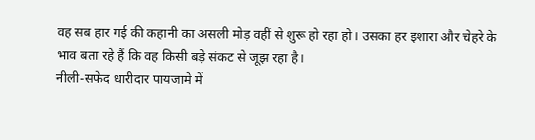वह सब हार गई की कहानी का असली मोड़ वहीं से शुरू हो रहा हो। उसका हर इशारा और चेहरे के भाव बता रहे हैं कि वह किसी बड़े संकट से जूझ रहा है।
नीली-सफेद धारीदार पायजामे में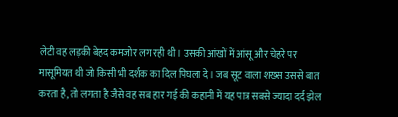लेटी वह लड़की बेहद कमजोर लग रही थी। उसकी आंखों में आंसू और चेहरे पर मासूमियत थी जो किसी भी दर्शक का दिल पिघला दे। जब सूट वाला शख्स उससे बात करता है, तो लगता है जैसे वह सब हार गई की कहानी में यह पात्र सबसे ज्यादा दर्द झेल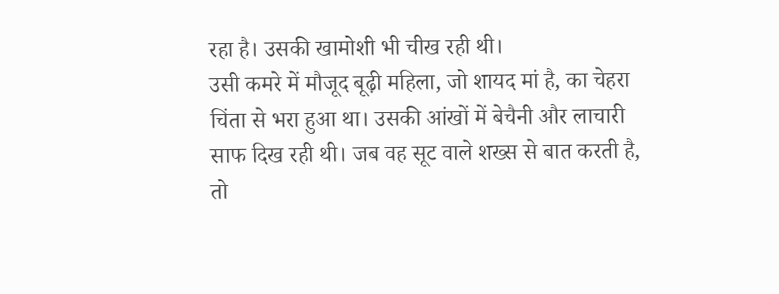रहा है। उसकी खामोशी भी चीख रही थी।
उसी कमरे में मौजूद बूढ़ी महिला, जो शायद मां है, का चेहरा चिंता से भरा हुआ था। उसकी आंखों में बेचैनी और लाचारी साफ दिख रही थी। जब वह सूट वाले शख्स से बात करती है, तो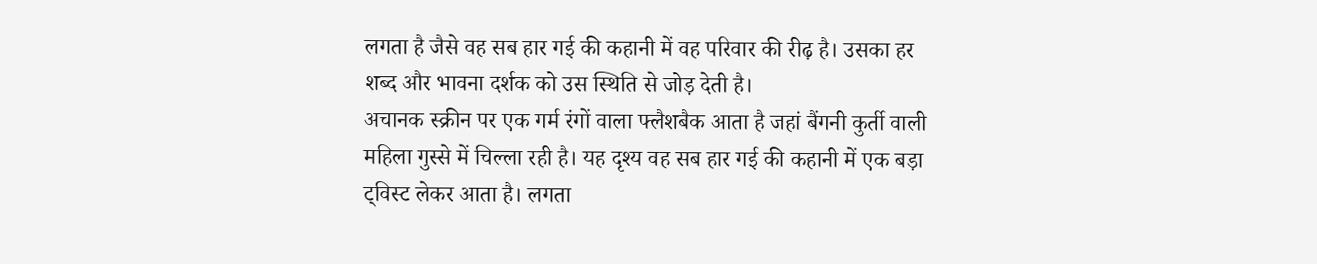लगता है जैसे वह सब हार गई की कहानी में वह परिवार की रीढ़ है। उसका हर शब्द और भावना दर्शक को उस स्थिति से जोड़ देती है।
अचानक स्क्रीन पर एक गर्म रंगों वाला फ्लैशबैक आता है जहां बैंगनी कुर्ती वाली महिला गुस्से में चिल्ला रही है। यह दृश्य वह सब हार गई की कहानी में एक बड़ा ट्विस्ट लेकर आता है। लगता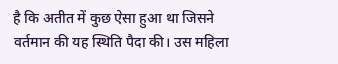है कि अतीत में कुछ ऐसा हुआ था जिसने वर्तमान की यह स्थिति पैदा की। उस महिला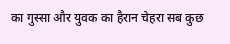का गुस्सा और युवक का हैरान चेहरा सब कुछ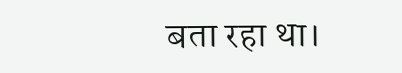बता रहा था।